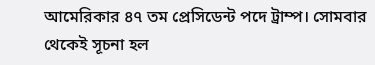আমেরিকার ৪৭ তম প্রেসিডেন্ট পদে ট্রাম্প। সোমবার থেকেই সূচনা হল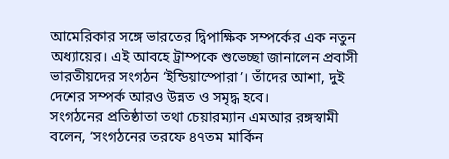আমেরিকার সঙ্গে ভারতের দ্বিপাক্ষিক সম্পর্কের এক নতুন অধ্যায়ের। এই আবহে ট্রাম্পকে শুভেচ্ছা জানালেন প্রবাসী ভারতীয়দের সংগঠন ‘ইন্ডিয়াস্পোরা’। তাঁদের আশা, দুই দেশের সম্পর্ক আরও উন্নত ও সমৃদ্ধ হবে।
সংগঠনের প্রতিষ্ঠাতা তথা চেয়ারম্যান এমআর রঙ্গস্বামী বলেন, ‘সংগঠনের তরফে ৪৭তম মার্কিন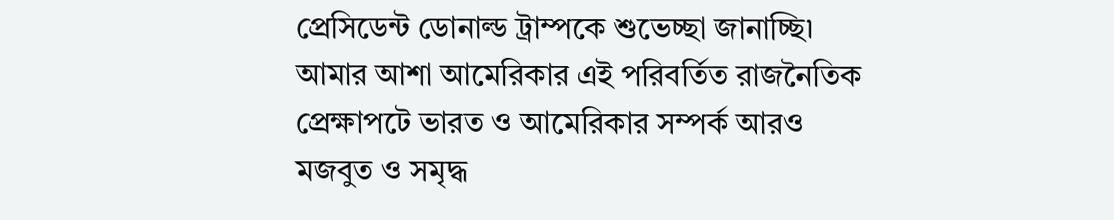প্রেসিডেন্ট ডোনাল্ড ট্রাম্পকে শুভেচ্ছা জানাচ্ছি৷ আমার আশা আমেরিকার এই পরিবর্তিত রাজনৈতিক প্রেক্ষাপটে ভারত ও আমেরিকার সম্পর্ক আরও মজবুত ও সমৃদ্ধ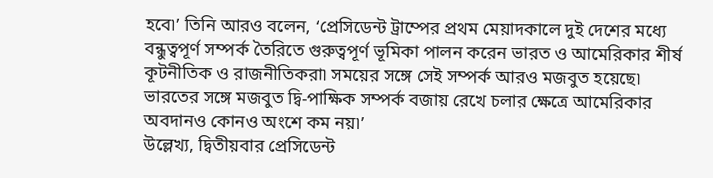হবে৷’ তিনি আরও বলেন, ‘প্রেসিডেন্ট ট্রাম্পের প্রথম মেয়াদকালে দুই দেশের মধ্যে বন্ধুত্বপূর্ণ সম্পর্ক তৈরিতে গুরুত্বপূর্ণ ভূমিকা পালন করেন ভারত ও আমেরিকার শীর্ষ কূটনীতিক ও রাজনীতিকরা৷ সময়ের সঙ্গে সেই সম্পর্ক আরও মজবুত হয়েছে৷ ভারতের সঙ্গে মজবুত দ্বি-পাক্ষিক সম্পর্ক বজায় রেখে চলার ক্ষেত্রে আমেরিকার অবদানও কোনও অংশে কম নয়৷’
উল্লেখ্য, দ্বিতীয়বার প্রেসিডেন্ট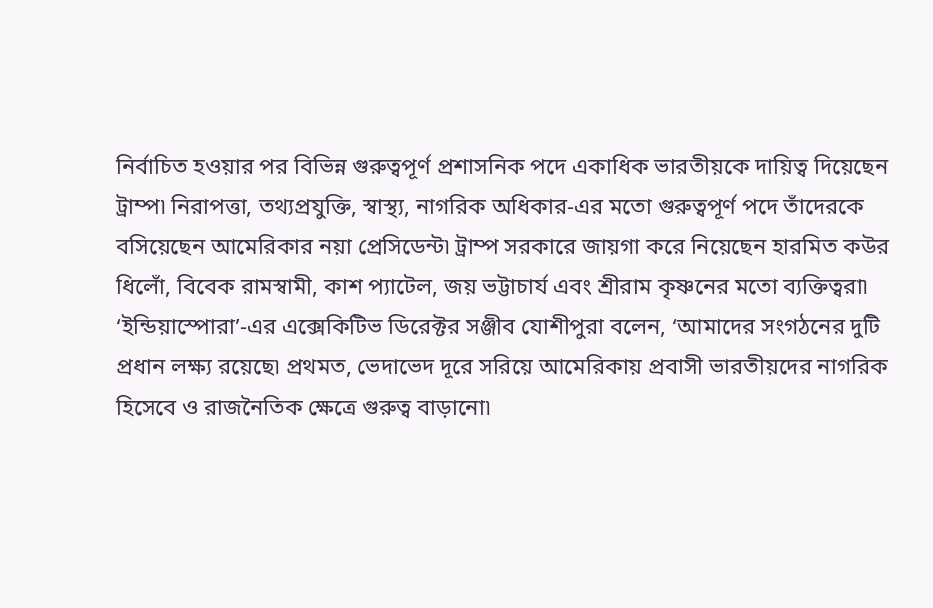নির্বাচিত হওয়ার পর বিভিন্ন গুরুত্বপূর্ণ প্রশাসনিক পদে একাধিক ভারতীয়কে দায়িত্ব দিয়েছেন ট্রাম্প৷ নিরাপত্তা, তথ্যপ্রযুক্তি, স্বাস্থ্য, নাগরিক অধিকার-এর মতো গুরুত্বপূর্ণ পদে তাঁদেরকে বসিয়েছেন আমেরিকার নয়া প্রেসিডেন্ট৷ ট্রাম্প সরকারে জায়গা করে নিয়েছেন হারমিত কউর ধিলোঁ, বিবেক রামস্বামী, কাশ প্যাটেল, জয় ভট্টাচার্য এবং শ্রীরাম কৃষ্ণনের মতো ব্যক্তিত্বরা৷
‘ইন্ডিয়াস্পোরা’-এর এক্সেকিটিভ ডিরেক্টর সঞ্জীব যোশীপুরা বলেন, ‘আমাদের সংগঠনের দুটি প্রধান লক্ষ্য রয়েছে৷ প্রথমত, ভেদাভেদ দূরে সরিয়ে আমেরিকায় প্রবাসী ভারতীয়দের নাগরিক হিসেবে ও রাজনৈতিক ক্ষেত্রে গুরুত্ব বাড়ানো৷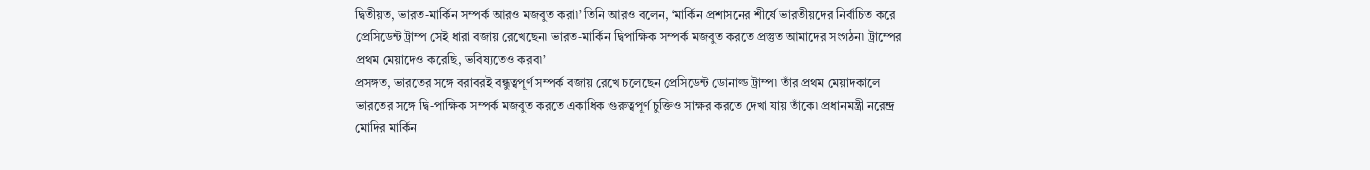দ্বিতীয়ত, ভারত-মার্কিন সম্পর্ক আরও মজবুত করা৷’ তিনি আরও বলেন, ‘মার্কিন প্রশাসনের শীর্ষে ভারতীয়দের নির্বাচিত করে প্রেসিডেন্ট ট্রাম্প সেই ধারা বজায় রেখেছেন৷ ভারত-মার্কিন দ্বিপাক্ষিক সম্পর্ক মজবুত করতে প্রস্তুত আমাদের সংগঠন৷ ট্রাম্পের প্রথম মেয়াদেও করেছি, ভবিষ্যতেও করব৷’
প্রসঙ্গত, ভারতের সঙ্গে বরাবরই বন্ধুত্বপূর্ণ সম্পর্ক বজায় রেখে চলেছেন প্রেসিডেন্ট ডোনাল্ড ট্রাম্প৷ তাঁর প্রথম মেয়াদকালে ভারতের সঙ্গে দ্বি-পাক্ষিক সম্পর্ক মজবুত করতে একাধিক গুরুত্বপূর্ণ চুক্তিও সাক্ষর করতে দেখা যায় তাঁকে৷ প্রধানমন্ত্রী নরেন্দ্র মোদির মার্কিন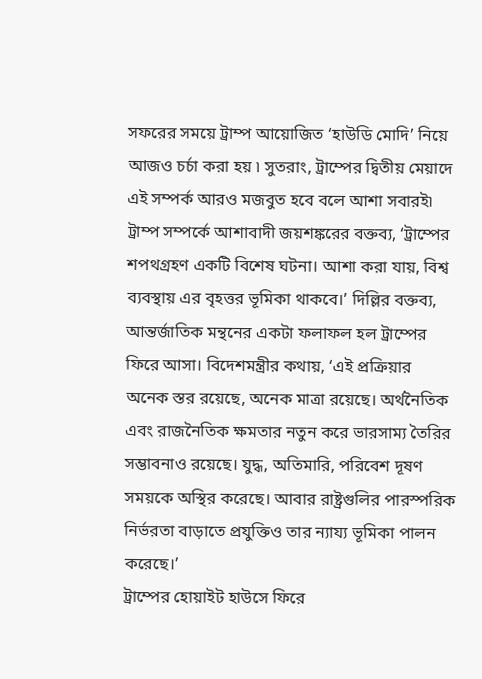সফরের সময়ে ট্রাম্প আয়োজিত ‘হাউডি মোদি’ নিয়ে আজও চর্চা করা হয় ৷ সুতরাং, ট্রাম্পের দ্বিতীয় মেয়াদে এই সম্পর্ক আরও মজবুত হবে বলে আশা সবারই৷
ট্রাম্প সম্পর্কে আশাবাদী জয়শঙ্করের বক্তব্য, ‘ট্রাম্পের শপথগ্রহণ একটি বিশেষ ঘটনা। আশা করা যায়, বিশ্ব ব্যবস্থায় এর বৃহত্তর ভূমিকা থাকবে।’ দিল্লির বক্তব্য, আন্তর্জাতিক মন্থনের একটা ফলাফল হল ট্রাম্পের ফিরে আসা। বিদেশমন্ত্রীর কথায়, ‘এই প্রক্রিয়ার অনেক স্তর রয়েছে, অনেক মাত্রা রয়েছে। অর্থনৈতিক এবং রাজনৈতিক ক্ষমতার নতুন করে ভারসাম্য তৈরির সম্ভাবনাও রয়েছে। যুদ্ধ, অতিমারি, পরিবেশ দূষণ সময়কে অস্থির করেছে। আবার রাষ্ট্রগুলির পারস্পরিক নির্ভরতা বাড়াতে প্রযুক্তিও তার ন্যায্য ভূমিকা পালন করেছে।’
ট্রাম্পের হোয়াইট হাউসে ফিরে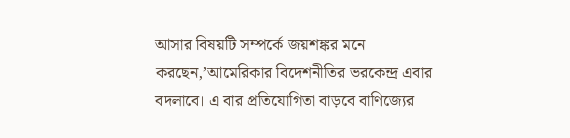আসার বিষয়টি সম্পর্কে জয়শঙ্কর মনে করছেন,’আমেরিকার বিদেশনীতির ভরকেন্দ্র এবার বদলাবে। এ বার প্রতিযোগিতা বাড়বে বাণিজ্যের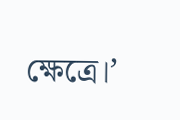ক্ষেত্রে।’